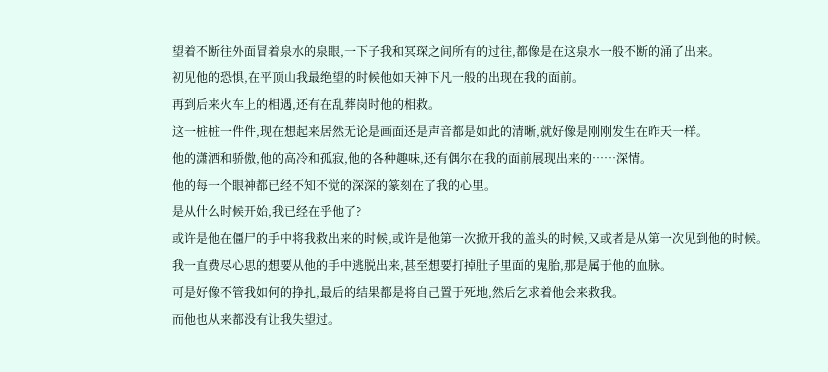望着不断往外面冒着泉水的泉眼,一下子我和冥琛之间所有的过往,都像是在这泉水一般不断的涌了出来。
初见他的恐惧,在平顶山我最绝望的时候他如天神下凡一般的出现在我的面前。
再到后来火车上的相遇,还有在乱葬岗时他的相救。
这一桩桩一件件,现在想起来居然无论是画面还是声音都是如此的清晰,就好像是刚刚发生在昨天一样。
他的潇洒和骄傲,他的高冷和孤寂,他的各种趣味,还有偶尔在我的面前展现出来的……深情。
他的每一个眼神都已经不知不觉的深深的篆刻在了我的心里。
是从什么时候开始,我已经在乎他了?
或许是他在僵尸的手中将我救出来的时候,或许是他第一次掀开我的盖头的时候,又或者是从第一次见到他的时候。
我一直费尽心思的想要从他的手中逃脱出来,甚至想要打掉肚子里面的鬼胎,那是属于他的血脉。
可是好像不管我如何的挣扎,最后的结果都是将自己置于死地,然后乞求着他会来救我。
而他也从来都没有让我失望过。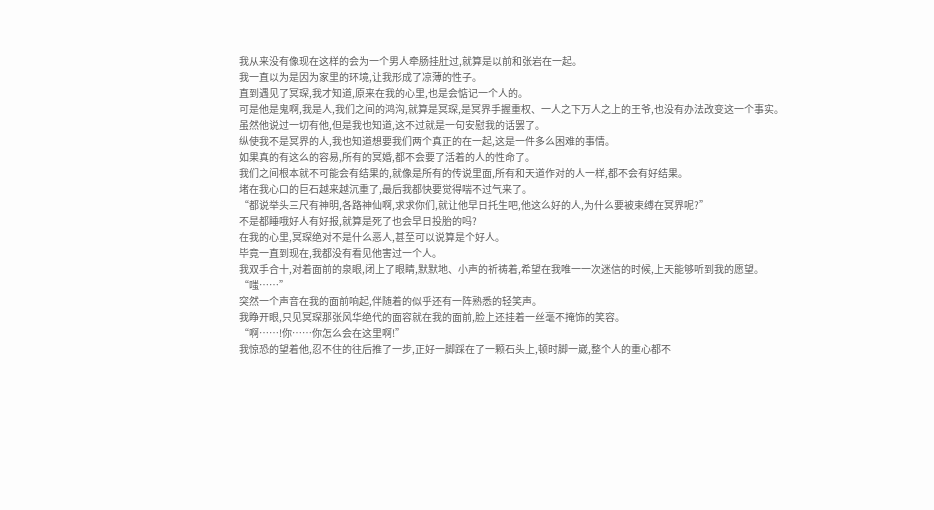我从来没有像现在这样的会为一个男人牵肠挂肚过,就算是以前和张岩在一起。
我一直以为是因为家里的环境,让我形成了凉薄的性子。
直到遇见了冥琛,我才知道,原来在我的心里,也是会惦记一个人的。
可是他是鬼啊,我是人,我们之间的鸿沟,就算是冥琛,是冥界手握重权、一人之下万人之上的王爷,也没有办法改变这一个事实。
虽然他说过一切有他,但是我也知道,这不过就是一句安慰我的话罢了。
纵使我不是冥界的人,我也知道想要我们两个真正的在一起,这是一件多么困难的事情。
如果真的有这么的容易,所有的冥婚,都不会要了活着的人的性命了。
我们之间根本就不可能会有结果的,就像是所有的传说里面,所有和天道作对的人一样,都不会有好结果。
堵在我心口的巨石越来越沉重了,最后我都快要觉得喘不过气来了。
“都说举头三尺有神明,各路神仙啊,求求你们,就让他早日托生吧,他这么好的人,为什么要被束缚在冥界呢?”
不是都睡哦好人有好报,就算是死了也会早日投胎的吗?
在我的心里,冥琛绝对不是什么恶人,甚至可以说算是个好人。
毕竟一直到现在,我都没有看见他害过一个人。
我双手合十,对着面前的泉眼,闭上了眼睛,默默地、小声的祈祷着,希望在我唯一一次迷信的时候,上天能够听到我的愿望。
“嗤……”
突然一个声音在我的面前响起,伴随着的似乎还有一阵熟悉的轻笑声。
我睁开眼,只见冥琛那张风华绝代的面容就在我的面前,脸上还挂着一丝毫不掩饰的笑容。
“啊……!你……你怎么会在这里啊!”
我惊恐的望着他,忍不住的往后推了一步,正好一脚踩在了一颗石头上,顿时脚一崴,整个人的重心都不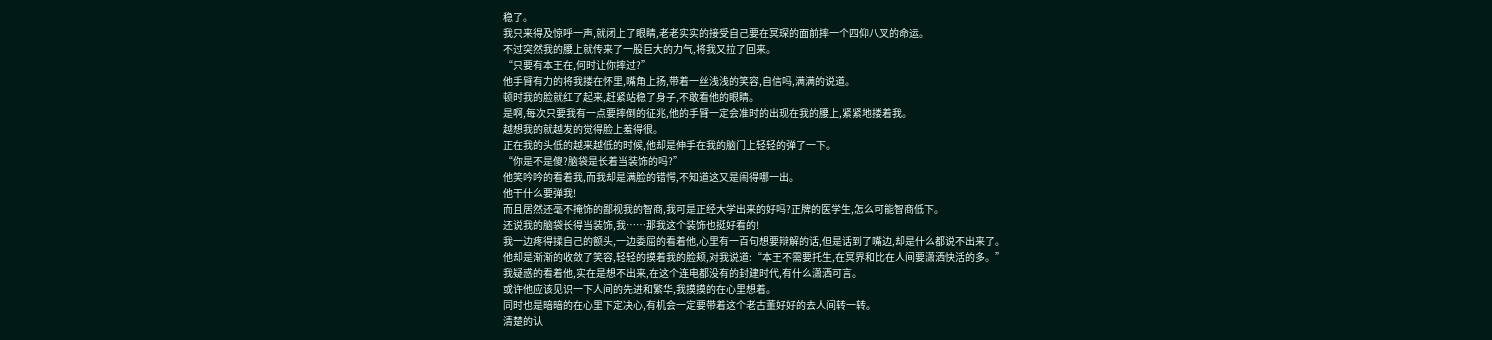稳了。
我只来得及惊呼一声,就闭上了眼睛,老老实实的接受自己要在冥琛的面前摔一个四仰八叉的命运。
不过突然我的腰上就传来了一股巨大的力气,将我又拉了回来。
“只要有本王在,何时让你摔过?”
他手臂有力的将我搂在怀里,嘴角上扬,带着一丝浅浅的笑容,自信吗,满满的说道。
顿时我的脸就红了起来,赶紧站稳了身子,不敢看他的眼睛。
是啊,每次只要我有一点要摔倒的征兆,他的手臂一定会准时的出现在我的腰上,紧紧地搂着我。
越想我的就越发的觉得脸上羞得很。
正在我的头低的越来越低的时候,他却是伸手在我的脑门上轻轻的弹了一下。
“你是不是傻?脑袋是长着当装饰的吗?”
他笑吟吟的看着我,而我却是满脸的错愕,不知道这又是闹得哪一出。
他干什么要弹我!
而且居然还毫不掩饰的鄙视我的智商,我可是正经大学出来的好吗?正牌的医学生,怎么可能智商低下。
还说我的脑袋长得当装饰,我……那我这个装饰也挺好看的!
我一边疼得揉自己的额头,一边委屈的看着他,心里有一百句想要辩解的话,但是话到了嘴边,却是什么都说不出来了。
他却是渐渐的收敛了笑容,轻轻的摸着我的脸颊,对我说道:“本王不需要托生,在冥界和比在人间要潇洒快活的多。”
我疑惑的看着他,实在是想不出来,在这个连电都没有的封建时代,有什么潇洒可言。
或许他应该见识一下人间的先进和繁华,我摸摸的在心里想着。
同时也是暗暗的在心里下定决心,有机会一定要带着这个老古董好好的去人间转一转。
清楚的认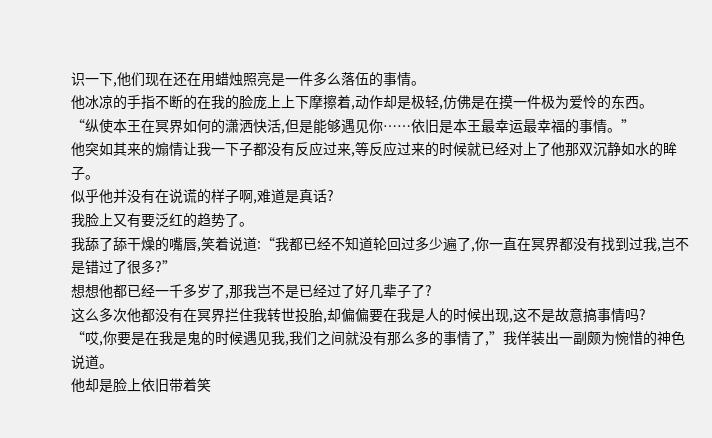识一下,他们现在还在用蜡烛照亮是一件多么落伍的事情。
他冰凉的手指不断的在我的脸庞上上下摩擦着,动作却是极轻,仿佛是在摸一件极为爱怜的东西。
“纵使本王在冥界如何的潇洒快活,但是能够遇见你……依旧是本王最幸运最幸福的事情。”
他突如其来的煽情让我一下子都没有反应过来,等反应过来的时候就已经对上了他那双沉静如水的眸子。
似乎他并没有在说谎的样子啊,难道是真话?
我脸上又有要泛红的趋势了。
我舔了舔干燥的嘴唇,笑着说道:“我都已经不知道轮回过多少遍了,你一直在冥界都没有找到过我,岂不是错过了很多?”
想想他都已经一千多岁了,那我岂不是已经过了好几辈子了?
这么多次他都没有在冥界拦住我转世投胎,却偏偏要在我是人的时候出现,这不是故意搞事情吗?
“哎,你要是在我是鬼的时候遇见我,我们之间就没有那么多的事情了,”我佯装出一副颇为惋惜的神色说道。
他却是脸上依旧带着笑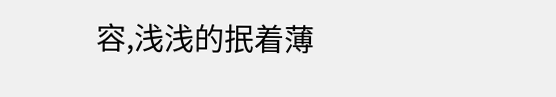容,浅浅的抿着薄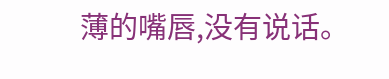薄的嘴唇,没有说话。